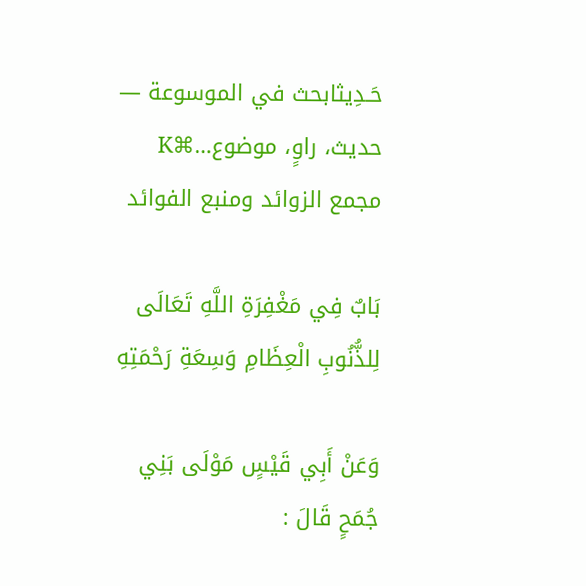حَـدِيثابحث في الموسوعة — حديث، راوٍ، موضوع…⌘K
مجمع الزوائد ومنبع الفوائد

بَابٌ فِي مَغْفِرَةِ اللَّهِ تَعَالَى لِلذُّنُوبِ الْعِظَامِ وَسِعَةِ رَحْمَتِهِ

وَعَنْ أَبِي قَيْسٍ مَوْلَى بَنِي جُمَحٍ قَالَ :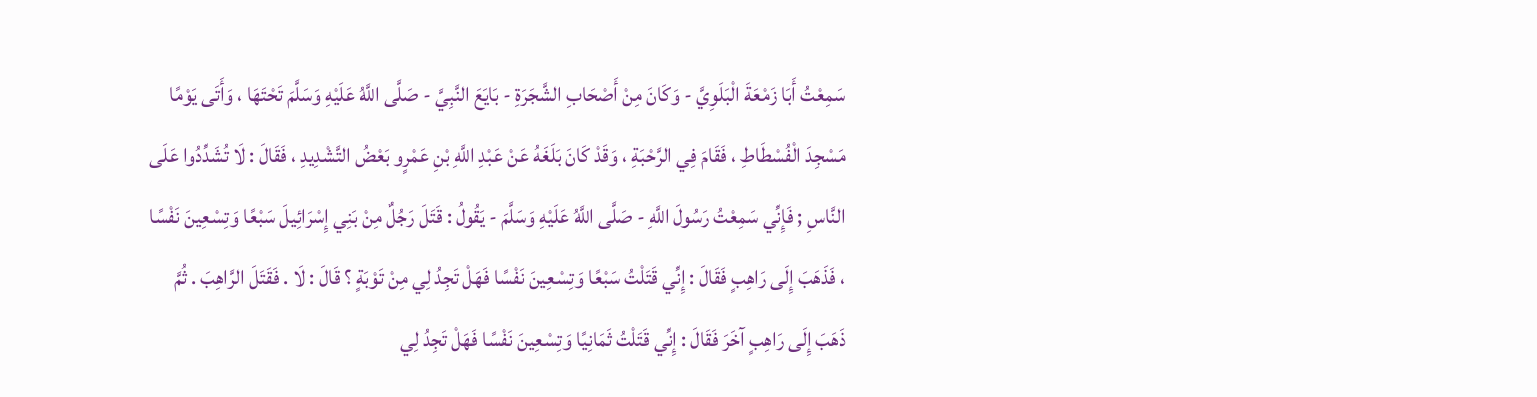سَمِعْتُ أَبَا زَمْعَةَ الْبَلَوِيَّ - وَكَانَ مِنْ أَصْحَابِ الشَّجَرَةِ - بَايَعَ النَّبِيَّ - صَلَّى اللَّهُ عَلَيْهِ وَسَلَّمَ تَحْتَهَا ، وَأَتَى يَوْمًا مَسْجِدَ الْفُسْطَاطِ ، فَقَامَ فِي الرَّحْبَةِ ، وَقَدْ كَانَ بَلَغَهُ عَنْ عَبْدِ اللَّهِ بْنِ عَمْرٍو بَعْضُ التَّشْدِيدِ ، فَقَالَ : لَا تُشَدِّدُوا عَلَى النَّاسِ ; فَإِنِّي سَمِعْتُ رَسُولَ اللَّهِ - صَلَّى اللَّهُ عَلَيْهِ وَسَلَّمَ - يَقُولُ : قَتَلَ رَجُلٌ مِنْ بَنِي إِسْرَائِيلَ سَبْعًا وَتِسْعِينَ نَفْسًا ، فَذَهَبَ إِلَى رَاهِبٍ فَقَالَ : إِنِّي قَتَلْتُ سَبْعًا وَتِسْعِينَ نَفْسًا فَهَلْ تَجِدُ لِي مِنْ تَوْبَةٍ ؟ قَالَ : لَا . فَقَتَلَ الرَّاهِبَ . ثُمَّ ذَهَبَ إِلَى رَاهِبٍ آخَرَ فَقَالَ : إِنِّي قَتَلْتُ ثَمَانِيًا وَتِسْعِينَ نَفْسًا فَهَلْ تَجِدُ لِي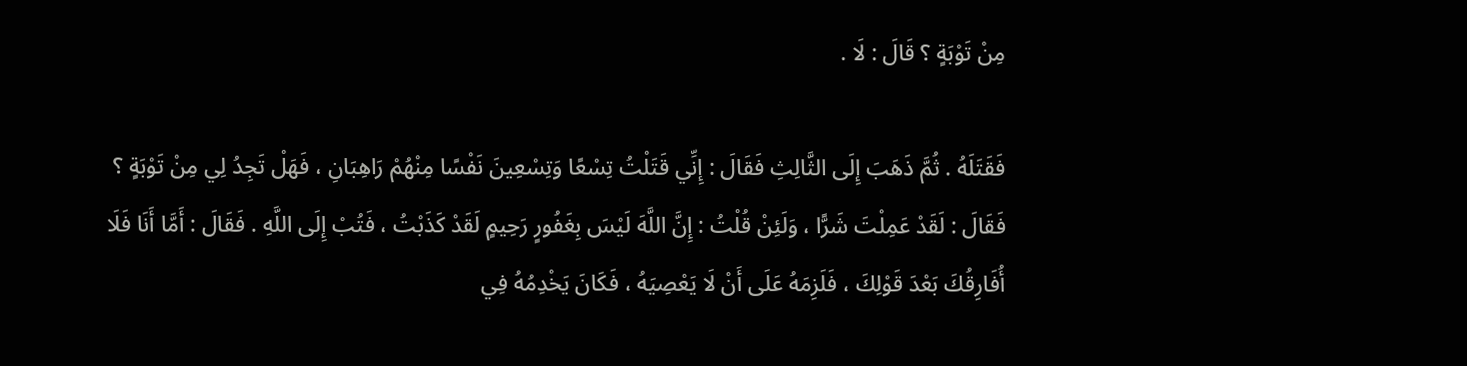مِنْ تَوْبَةٍ ؟ قَالَ : لَا .

فَقَتَلَهُ . ثُمَّ ذَهَبَ إِلَى الثَّالِثِ فَقَالَ : إِنِّي قَتَلْتُ تِسْعًا وَتِسْعِينَ نَفْسًا مِنْهُمْ رَاهِبَانِ ، فَهَلْ تَجِدُ لِي مِنْ تَوْبَةٍ ؟ فَقَالَ : لَقَدْ عَمِلْتَ شَرًّا ، وَلَئِنْ قُلْتُ : إِنَّ اللَّهَ لَيْسَ بِغَفُورٍ رَحِيمٍ لَقَدْ كَذَبْتُ ، فَتُبْ إِلَى اللَّهِ . فَقَالَ : أَمَّا أَنَا فَلَا أُفَارِقُكَ بَعْدَ قَوْلِكَ ، فَلَزِمَهُ عَلَى أَنْ لَا يَعْصِيَهُ ، فَكَانَ يَخْدِمُهُ فِي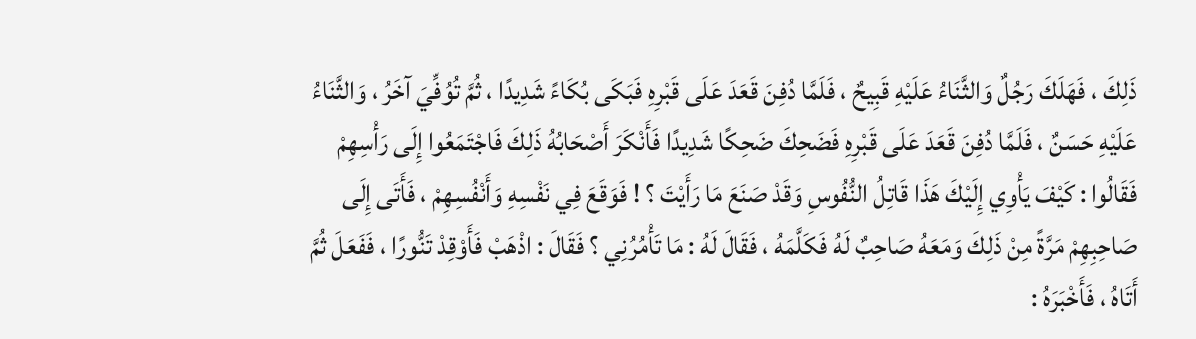ذَلِكَ ، فَهَلَكَ رَجُلٌ وَالثَّنَاءُ عَلَيْهِ قَبِيحٌ ، فَلَمَّا دُفِنَ قَعَدَ عَلَى قَبْرِهِ فَبَكَى بُكَاءً شَدِيدًا ، ثُمَّ تُوُفِّيَ آخَرُ ، وَالثَّنَاءُ عَلَيْهِ حَسَنٌ ، فَلَمَّا دُفِنَ قَعَدَ عَلَى قَبْرِهِ فَضَحِكَ ضَحِكًا شَدِيدًا فَأَنْكَرَ أَصْحَابُهُ ذَلِكَ فَاجْتَمَعُوا إِلَى رَأْسِهِمْ فَقَالُوا : كَيْفَ يَأْوِي إِلَيْكَ هَذَا قَاتِلُ النُّفُوسِ وَقَدْ صَنَعَ مَا رَأَيْتَ ؟ ! فَوَقَعَ فِي نَفْسِهِ وَأَنْفُسِهِمْ ، فَأَتَى إِلَى صَاحِبِهِمْ مَرَّةً مِنْ ذَلِكَ وَمَعَهُ صَاحِبٌ لَهُ فَكَلَّمَهُ ، فَقَالَ لَهُ : مَا تَأْمُرُنِي ؟ فَقَالَ : اذْهَبْ فَأَوْقِدْ تَنُّورًا ، فَفَعَلَ ثُمَّ أَتَاهُ ، فَأَخْبَرَهُ :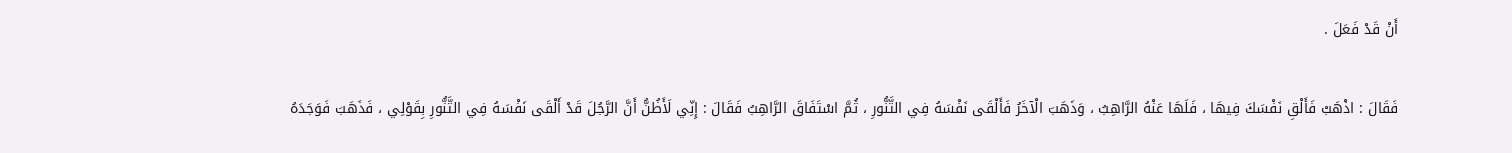أَنْ قَدْ فَعَلَ .

فَقَالَ : اذْهَبْ فَأَلْقِ نَفْسَكَ فِيهَا ، فَلَهَا عَنْهُ الرَّاهِبُ ، وَذَهَبَ الْآخَرُ فَأَلْقَى نَفْسَهُ فِي التَّنُّورِ ، ثُمَّ اسْتَفَاقَ الرَّاهِبُ فَقَالَ : إِنِّي لَأَظُنُّ أَنَّ الرَّجُلَ قَدْ أَلْقَى نَفْسَهُ فِي التَّنُّورِ بِقَوْلِي ، فَذَهَبَ فَوَجَدَهُ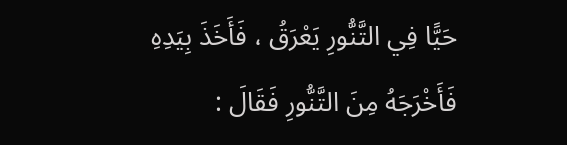حَيًّا فِي التَّنُّورِ يَعْرَقُ ، فَأَخَذَ بِيَدِهِ فَأَخْرَجَهُ مِنَ التَّنُّورِ فَقَالَ :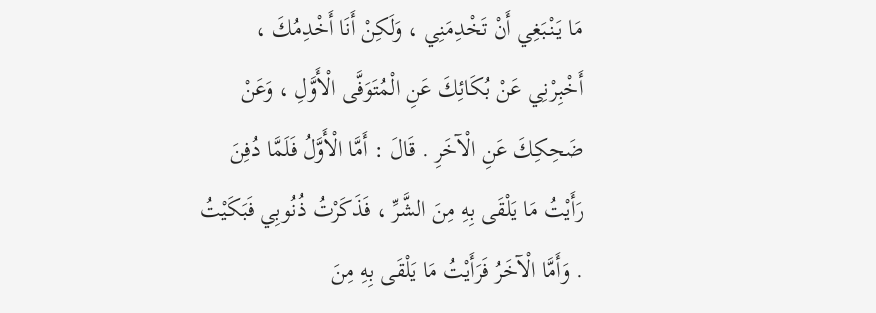مَا يَنْبَغِي أَنْ تَخْدِمَنِي ، وَلَكِنْ أَنَا أَخْدِمُكَ ، أَخْبِرْنِي عَنْ بُكَائِكَ عَنِ الْمُتَوَفَّى الْأَوَّلِ ، وَعَنْ ضَحِكِكَ عَنِ الْآخَرِ . قَالَ : أَمَّا الْأَوَّلُ فَلَمَّا دُفِنَ رَأَيْتُ مَا يَلْقَى بِهِ مِنَ الشَّرِّ ، فَذَكَرْتُ ذُنُوبِي فَبَكَيْتُ . وَأَمَّا الْآخَرُ فَرَأَيْتُ مَا يَلْقَى بِهِ مِنَ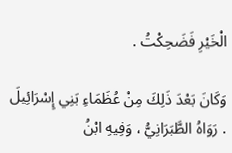الْخَيْرِ فَضَحِكْتُ .

وَكَانَ بَعْدَ ذَلِكَ مِنْ عُظَمَاءِ بَنِي إِسْرَائِيلَ . رَوَاهُ الطَّبَرَانِيُّ ، وَفِيهِ ابْنُ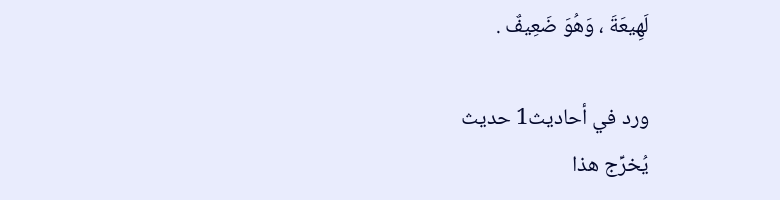لَهِيعَةَ ، وَهُوَ ضَعِيفٌ .

ورد في أحاديث1 حديث
يُخرِّج هذا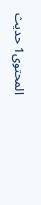المحتوى1 حديث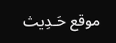موقع حَـدِيث